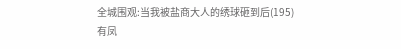全城围观:当我被盐商大人的绣球砸到后(195)
有凤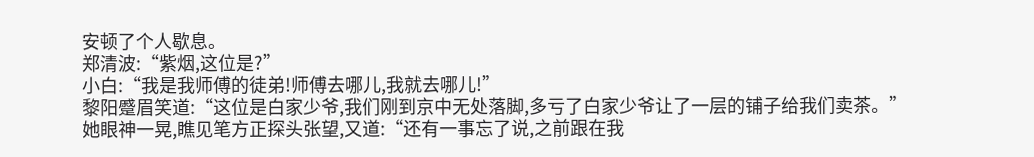安顿了个人歇息。
郑清波:“紫烟,这位是?”
小白:“我是我师傅的徒弟!师傅去哪儿,我就去哪儿!”
黎阳蹙眉笑道:“这位是白家少爷,我们刚到京中无处落脚,多亏了白家少爷让了一层的铺子给我们卖茶。”
她眼神一晃,瞧见笔方正探头张望,又道:“还有一事忘了说,之前跟在我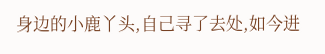身边的小鹿丫头,自己寻了去处,如今进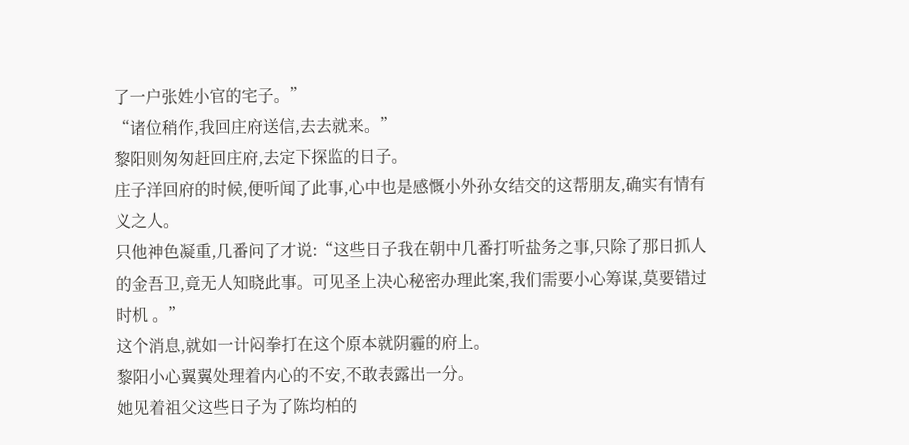了一户张姓小官的宅子。”
“诸位稍作,我回庄府送信,去去就来。”
黎阳则匆匆赶回庄府,去定下探监的日子。
庄子洋回府的时候,便听闻了此事,心中也是感慨小外孙女结交的这帮朋友,确实有情有义之人。
只他神色凝重,几番问了才说:“这些日子我在朝中几番打听盐务之事,只除了那日抓人的金吾卫,竟无人知晓此事。可见圣上决心秘密办理此案,我们需要小心筹谋,莫要错过时机 。”
这个消息,就如一计闷拳打在这个原本就阴霾的府上。
黎阳小心翼翼处理着内心的不安,不敢表露出一分。
她见着祖父这些日子为了陈均柏的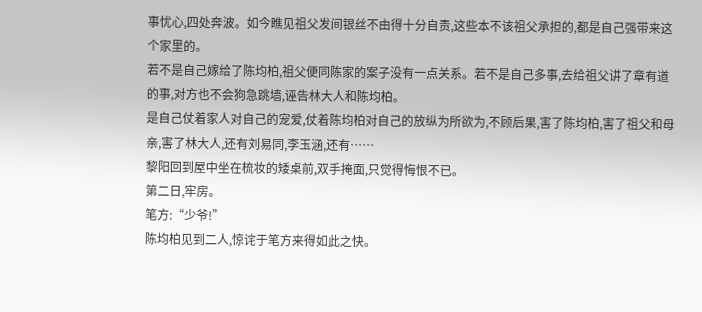事忧心,四处奔波。如今瞧见祖父发间银丝不由得十分自责,这些本不该祖父承担的,都是自己强带来这个家里的。
若不是自己嫁给了陈均柏,祖父便同陈家的案子没有一点关系。若不是自己多事,去给祖父讲了章有道的事,对方也不会狗急跳墙,诬告林大人和陈均柏。
是自己仗着家人对自己的宠爱,仗着陈均柏对自己的放纵为所欲为,不顾后果,害了陈均柏,害了祖父和母亲,害了林大人,还有刘易同,李玉涵,还有……
黎阳回到屋中坐在梳妆的矮桌前,双手掩面,只觉得悔恨不已。
第二日,牢房。
笔方:“少爷!”
陈均柏见到二人,惊诧于笔方来得如此之快。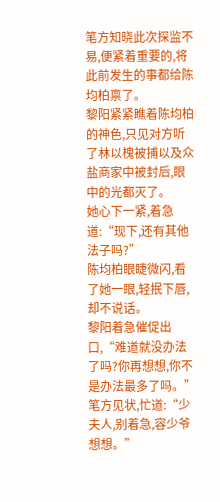笔方知晓此次探监不易,便紧着重要的,将此前发生的事都给陈均柏禀了。
黎阳紧紧瞧着陈均柏的神色,只见对方听了林以槐被捕以及众盐商家中被封后,眼中的光都灭了。
她心下一紧,着急道:“现下,还有其他法子吗?”
陈均柏眼睫微闪,看了她一眼,轻抿下唇,却不说话。
黎阳着急催促出口,“难道就没办法了吗?你再想想,你不是办法最多了吗。”
笔方见状,忙道:“少夫人,别着急,容少爷想想。”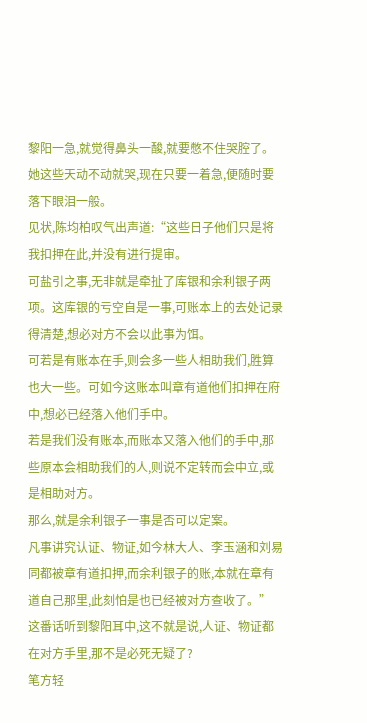黎阳一急,就觉得鼻头一酸,就要憋不住哭腔了。她这些天动不动就哭,现在只要一着急,便随时要落下眼泪一般。
见状,陈均柏叹气出声道:“这些日子他们只是将我扣押在此,并没有进行提审。
可盐引之事,无非就是牵扯了库银和余利银子两项。这库银的亏空自是一事,可账本上的去处记录得清楚,想必对方不会以此事为饵。
可若是有账本在手,则会多一些人相助我们,胜算也大一些。可如今这账本叫章有道他们扣押在府中,想必已经落入他们手中。
若是我们没有账本,而账本又落入他们的手中,那些原本会相助我们的人,则说不定转而会中立,或是相助对方。
那么,就是余利银子一事是否可以定案。
凡事讲究认证、物证,如今林大人、李玉涵和刘易同都被章有道扣押,而余利银子的账,本就在章有道自己那里,此刻怕是也已经被对方查收了。”
这番话听到黎阳耳中,这不就是说,人证、物证都在对方手里,那不是必死无疑了?
笔方轻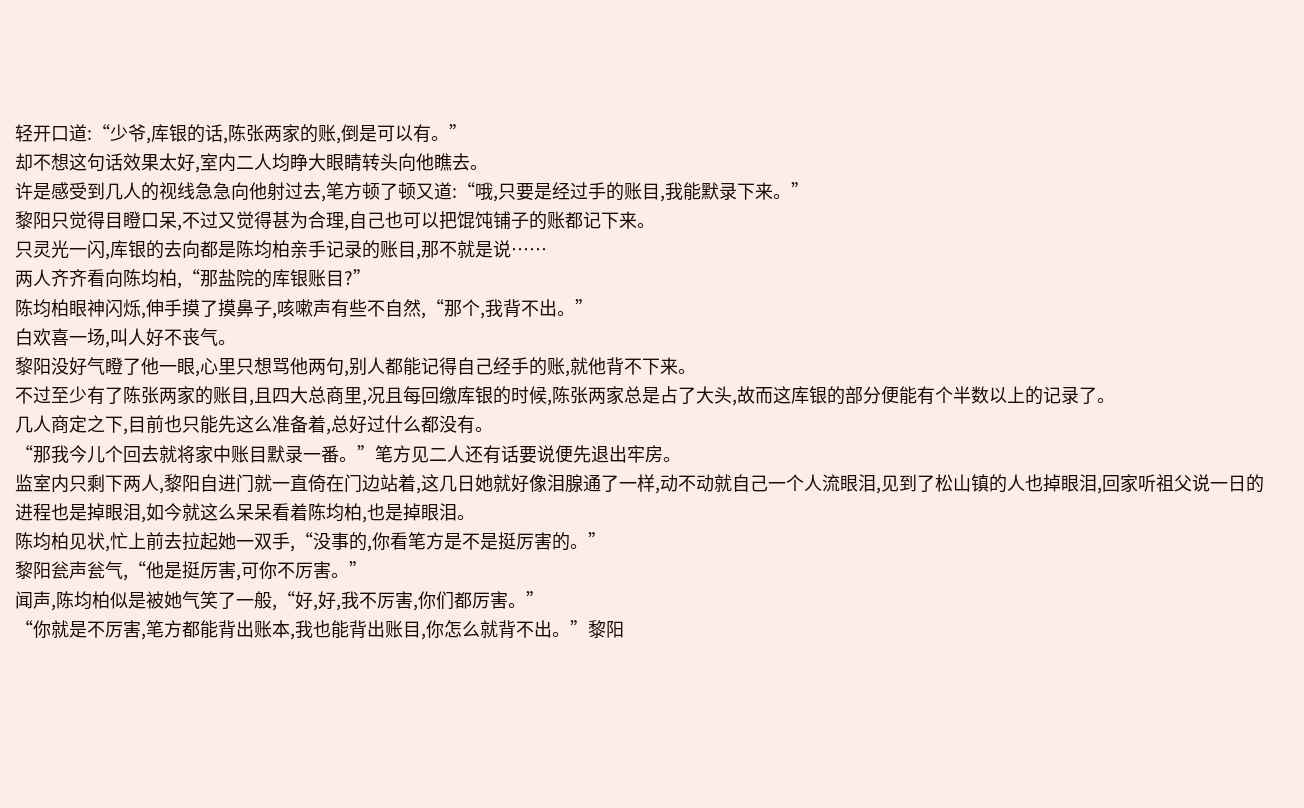轻开口道:“少爷,库银的话,陈张两家的账,倒是可以有。”
却不想这句话效果太好,室内二人均睁大眼睛转头向他瞧去。
许是感受到几人的视线急急向他射过去,笔方顿了顿又道:“哦,只要是经过手的账目,我能默录下来。”
黎阳只觉得目瞪口呆,不过又觉得甚为合理,自己也可以把馄饨铺子的账都记下来。
只灵光一闪,库银的去向都是陈均柏亲手记录的账目,那不就是说……
两人齐齐看向陈均柏,“那盐院的库银账目?”
陈均柏眼神闪烁,伸手摸了摸鼻子,咳嗽声有些不自然,“那个,我背不出。”
白欢喜一场,叫人好不丧气。
黎阳没好气瞪了他一眼,心里只想骂他两句,别人都能记得自己经手的账,就他背不下来。
不过至少有了陈张两家的账目,且四大总商里,况且每回缴库银的时候,陈张两家总是占了大头,故而这库银的部分便能有个半数以上的记录了。
几人商定之下,目前也只能先这么准备着,总好过什么都没有。
“那我今儿个回去就将家中账目默录一番。”笔方见二人还有话要说便先退出牢房。
监室内只剩下两人,黎阳自进门就一直倚在门边站着,这几日她就好像泪腺通了一样,动不动就自己一个人流眼泪,见到了松山镇的人也掉眼泪,回家听祖父说一日的进程也是掉眼泪,如今就这么呆呆看着陈均柏,也是掉眼泪。
陈均柏见状,忙上前去拉起她一双手,“没事的,你看笔方是不是挺厉害的。”
黎阳瓮声瓮气,“他是挺厉害,可你不厉害。”
闻声,陈均柏似是被她气笑了一般,“好,好,我不厉害,你们都厉害。”
“你就是不厉害,笔方都能背出账本,我也能背出账目,你怎么就背不出。”黎阳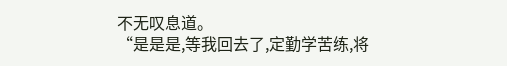不无叹息道。
“是是是,等我回去了,定勤学苦练,将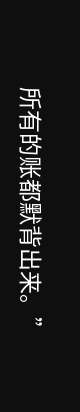所有的账都默背出来。”